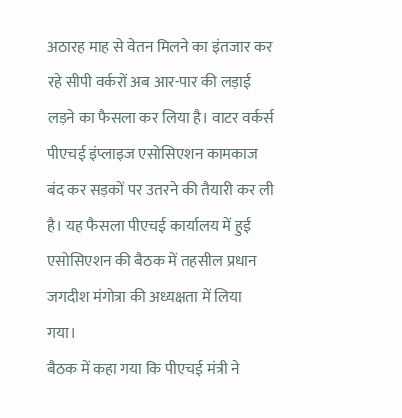अठारह माह से वेतन मिलने का इंतजार कर रहे सीपी वर्करों अब आर-पार की लड़ाई लड़ने का फैसला कर लिया है। वाटर वर्कर्स पीएचई इंप्लाइज एसोसिएशन कामकाज बंद कर सड़कों पर उतरने की तैयारी कर ली है। यह फैसला पीएचई कार्यालय में हुई एसोसिएशन की बैठक में तहसील प्रधान जगदीश मंगोत्रा की अध्यक्षता में लिया गया।
बैठक में कहा गया कि पीएचई मंत्री ने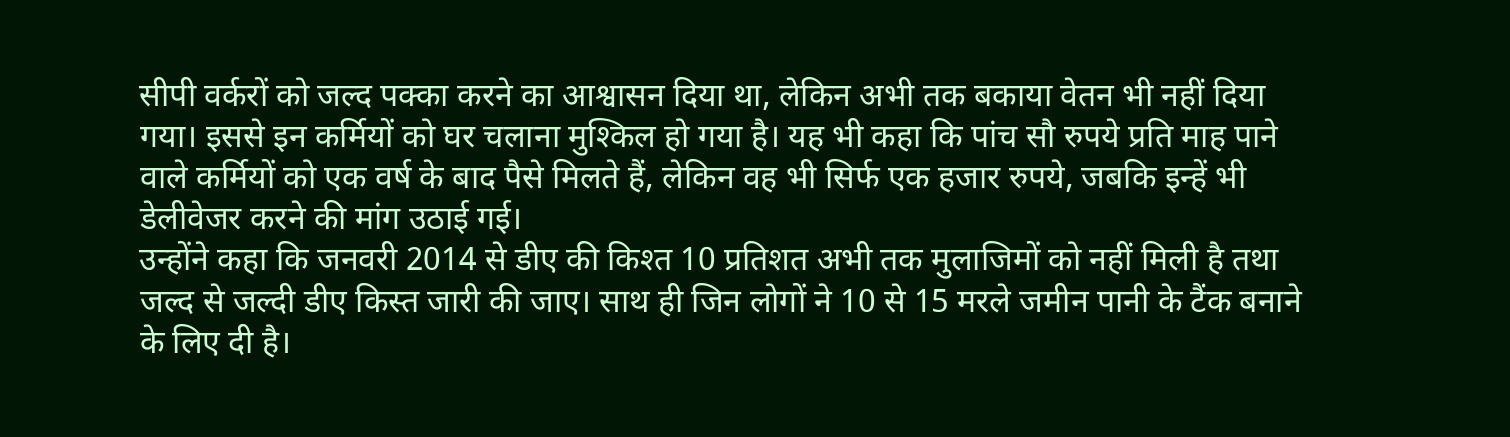सीपी वर्करों को जल्द पक्का करने का आश्वासन दिया था, लेकिन अभी तक बकाया वेतन भी नहीं दिया गया। इससे इन कर्मियों को घर चलाना मुश्किल हो गया है। यह भी कहा कि पांच सौ रुपये प्रति माह पाने वाले कर्मियों को एक वर्ष के बाद पैसे मिलते हैं, लेकिन वह भी सिर्फ एक हजार रुपये, जबकि इन्हें भी डेलीवेजर करने की मांग उठाई गई।
उन्होंने कहा कि जनवरी 2014 से डीए की किश्त 10 प्रतिशत अभी तक मुलाजिमों को नहीं मिली है तथा जल्द से जल्दी डीए किस्त जारी की जाए। साथ ही जिन लोगों ने 10 से 15 मरले जमीन पानी के टैंक बनाने के लिए दी है।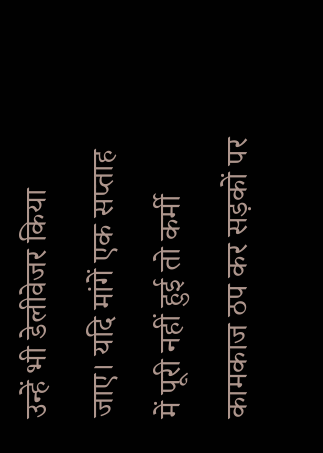उन्हें भी डेलीवेजर किया जाए। यदि मांगें एक सप्ताह में पूरी नहीं हुई तो कर्मी कामकाज ठप कर सड़कों पर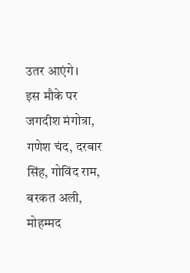उतर आएंगे।
इस मौके पर जगदीश मंगोत्रा, गणेश चंद, दरबार सिंह, गोविंद राम, बरकत अली, मोहम्मद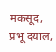मकसूद, प्रभू दयाल,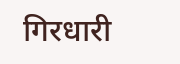गिरधारी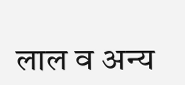लाल व अन्य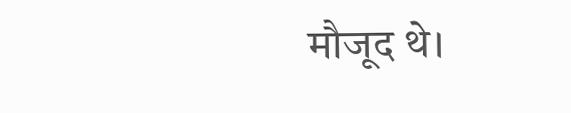मौजूद थे।